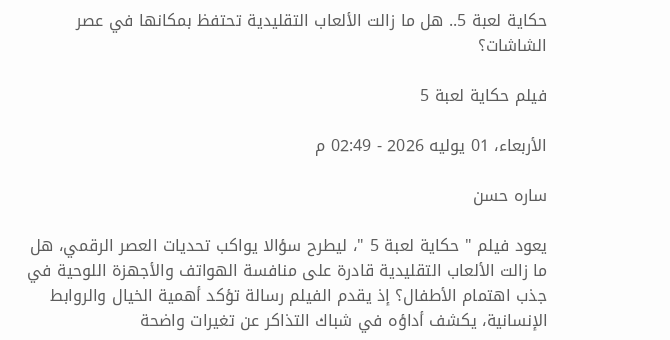حكاية لعبة 5.. هل ما زالت الألعاب التقليدية تحتفظ بمكانها في عصر الشاشات؟

فيلم حكاية لعبة 5

الأربعاء، 01 يوليه 2026 - 02:49 م

ساره حسن

يعود فيلم " حكاية لعبة 5 "، ليطرح سؤالا يواكب تحديات العصر الرقمي، هل ما زالت الألعاب التقليدية قادرة على منافسة الهواتف والأجهزة اللوحية في جذب اهتمام الأطفال؟ إذ يقدم الفيلم رسالة تؤكد أهمية الخيال والروابط الإنسانية، يكشف أداؤه في شباك التذاكر عن تغيرات واضحة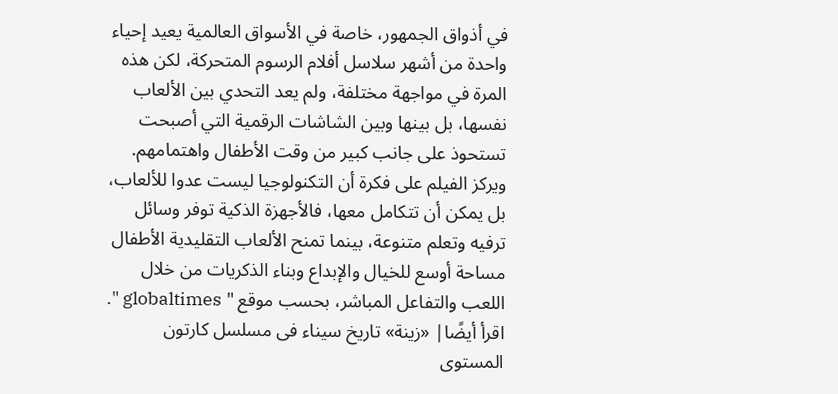في أذواق الجمهور، خاصة في الأسواق العالمية يعيد إحياء واحدة من أشهر سلاسل أفلام الرسوم المتحركة، لكن هذه المرة في مواجهة مختلفة، ولم يعد التحدي بين الألعاب نفسها، بل بينها وبين الشاشات الرقمية التي أصبحت تستحوذ على جانب كبير من وقت الأطفال واهتمامهم. ويركز الفيلم على فكرة أن التكنولوجيا ليست عدوا للألعاب، بل يمكن أن تتكامل معها، فالأجهزة الذكية توفر وسائل ترفيه وتعلم متنوعة، بينما تمنح الألعاب التقليدية الأطفال مساحة أوسع للخيال والإبداع وبناء الذكريات من خلال اللعب والتفاعل المباشر، بحسب موقع " globaltimes ". اقرأ أيضًا| «زينة» تاريخ سيناء فى مسلسل كارتون  المستوى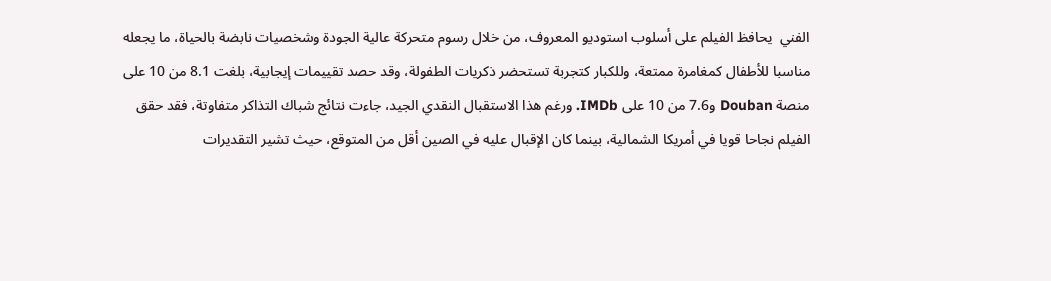الفني  يحافظ الفيلم على أسلوب استوديو المعروف، من خلال رسوم متحركة عالية الجودة وشخصيات نابضة بالحياة، ما يجعله مناسبا للأطفال كمغامرة ممتعة، وللكبار كتجربة تستحضر ذكريات الطفولة، وقد حصد تقييمات إيجابية، بلغت 8.1 من 10 على منصة Douban و7.6 من 10 على IMDb. ورغم هذا الاستقبال النقدي الجيد، جاءت نتائج شباك التذاكر متفاوتة، فقد حقق الفيلم نجاحا قويا في أمريكا الشمالية، بينما كان الإقبال عليه في الصين أقل من المتوقع، حيث تشير التقديرات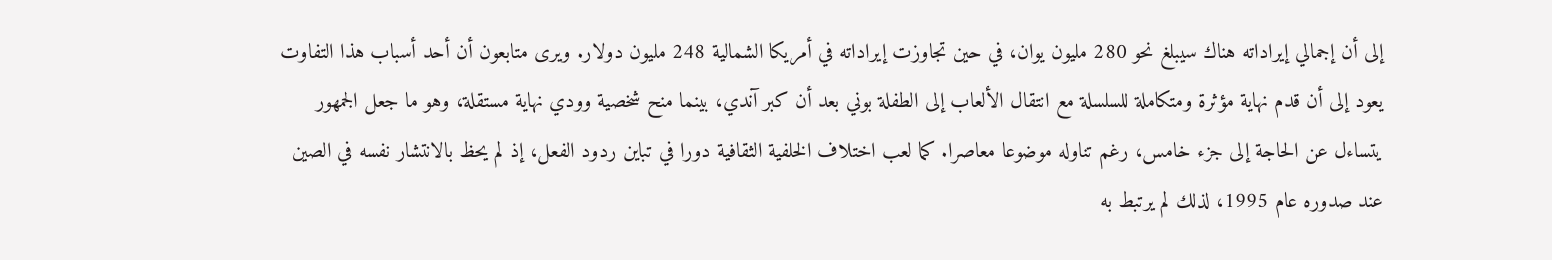إلى أن إجمالي إيراداته هناك سيبلغ نحو 280 مليون يوان، في حين تجاوزت إيراداته في أمريكا الشمالية 248 مليون دولار. ويرى متابعون أن أحد أسباب هذا التفاوت يعود إلى أن قدم نهاية مؤثرة ومتكاملة للسلسلة مع انتقال الألعاب إلى الطفلة بوني بعد أن كبر آندي، بينما منح شخصية وودي نهاية مستقلة، وهو ما جعل الجمهور يتساءل عن الحاجة إلى جزء خامس، رغم تناوله موضوعا معاصرا. كما لعب اختلاف الخلفية الثقافية دورا في تباين ردود الفعل، إذ لم يحظ بالانتشار نفسه في الصين عند صدوره عام 1995، لذلك لم يرتبط به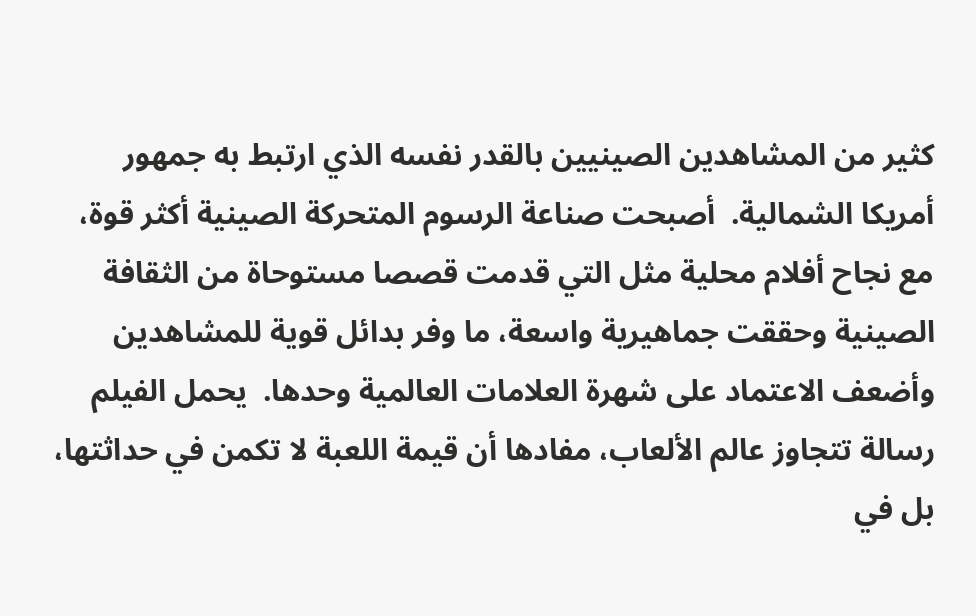كثير من المشاهدين الصينيين بالقدر نفسه الذي ارتبط به جمهور أمريكا الشمالية.  أصبحت صناعة الرسوم المتحركة الصينية أكثر قوة، مع نجاح أفلام محلية مثل التي قدمت قصصا مستوحاة من الثقافة الصينية وحققت جماهيرية واسعة، ما وفر بدائل قوية للمشاهدين وأضعف الاعتماد على شهرة العلامات العالمية وحدها.  يحمل الفيلم رسالة تتجاوز عالم الألعاب، مفادها أن قيمة اللعبة لا تكمن في حداثتها، بل في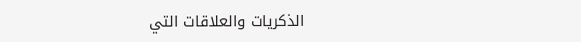الذكريات والعلاقات التي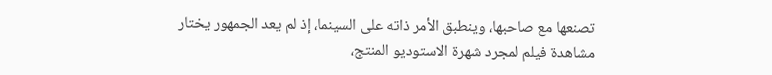تصنعها مع صاحبها، وينطبق الأمر ذاته على السينما، إذ لم يعد الجمهور يختار مشاهدة فيلم لمجرد شهرة الاستوديو المنتج،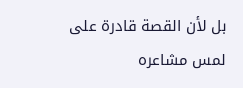بل لأن القصة قادرة على لمس مشاعره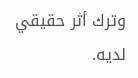وترك أثر حقيقي لديه.